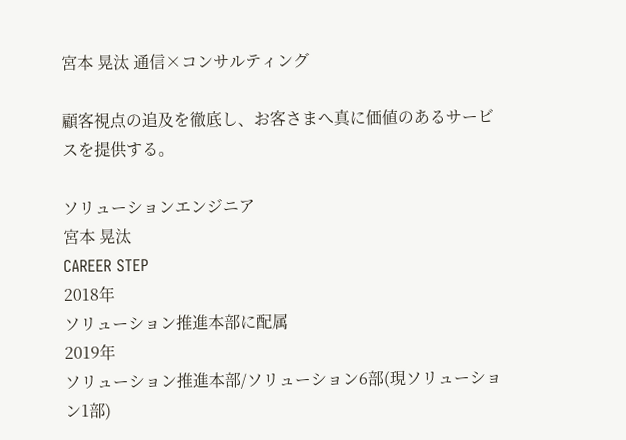宮本 晃汰 通信×コンサルティング

顧客視点の追及を徹底し、お客さまへ真に価値のあるサービスを提供する。

ソリューションエンジニア
宮本 晃汰
CAREER STEP
2018年
ソリューション推進本部に配属
2019年
ソリューション推進本部/ソリューション6部(現ソリューション1部)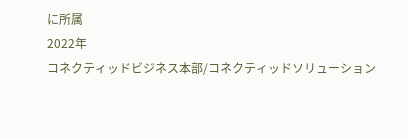に所属
2022年
コネクティッドビジネス本部/コネクティッドソリューション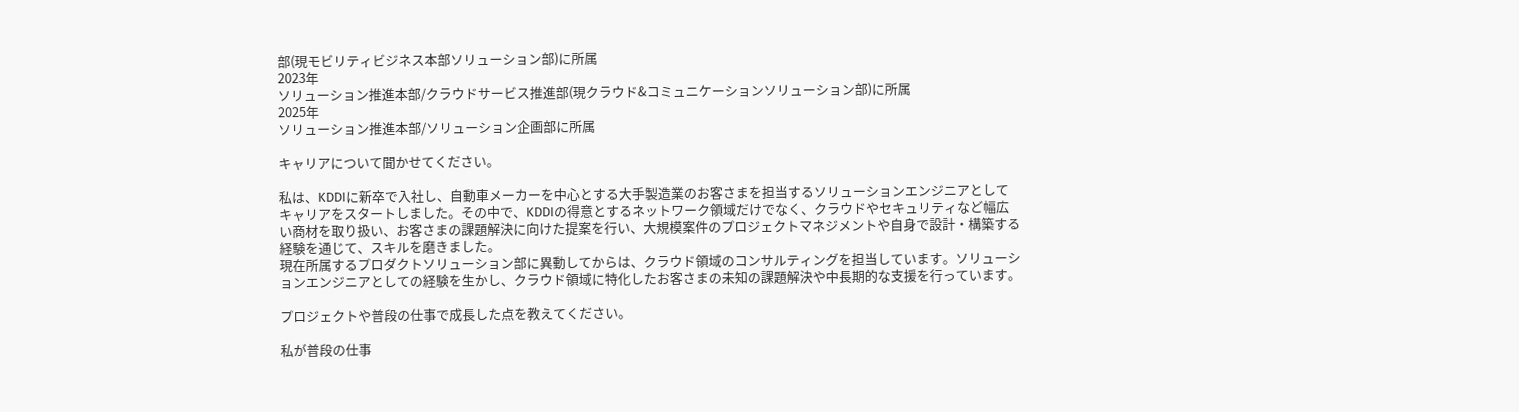部(現モビリティビジネス本部ソリューション部)に所属
2023年
ソリューション推進本部/クラウドサービス推進部(現クラウド&コミュニケーションソリューション部)に所属
2025年
ソリューション推進本部/ソリューション企画部に所属

キャリアについて聞かせてください。

私は、KDDIに新卒で入社し、自動車メーカーを中心とする大手製造業のお客さまを担当するソリューションエンジニアとしてキャリアをスタートしました。その中で、KDDIの得意とするネットワーク領域だけでなく、クラウドやセキュリティなど幅広い商材を取り扱い、お客さまの課題解決に向けた提案を行い、大規模案件のプロジェクトマネジメントや自身で設計・構築する経験を通じて、スキルを磨きました。
現在所属するプロダクトソリューション部に異動してからは、クラウド領域のコンサルティングを担当しています。ソリューションエンジニアとしての経験を生かし、クラウド領域に特化したお客さまの未知の課題解決や中長期的な支援を行っています。

プロジェクトや普段の仕事で成長した点を教えてください。

私が普段の仕事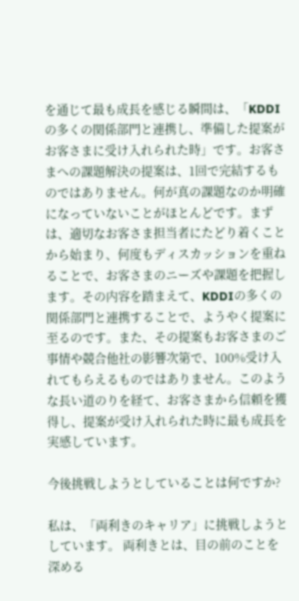を通じて最も成長を感じる瞬間は、「KDDIの多くの関係部門と連携し、準備した提案がお客さまに受け入れられた時」です。お客さまへの課題解決の提案は、1回で完結するものではありません。何が真の課題なのか明確になっていないことがほとんどです。まずは、適切なお客さま担当者にたどり着くことから始まり、何度もディスカッションを重ねることで、お客さまのニーズや課題を把握します。その内容を踏まえて、KDDIの多くの関係部門と連携することで、ようやく提案に至るのです。また、その提案もお客さまのご事情や競合他社の影響次第で、100%受け入れてもらえるものではありません。このような長い道のりを経て、お客さまから信頼を獲得し、提案が受け入れられた時に最も成長を実感しています。

今後挑戦しようとしていることは何ですか?

私は、「両利きのキャリア」に挑戦しようとしています。 両利きとは、目の前のことを深める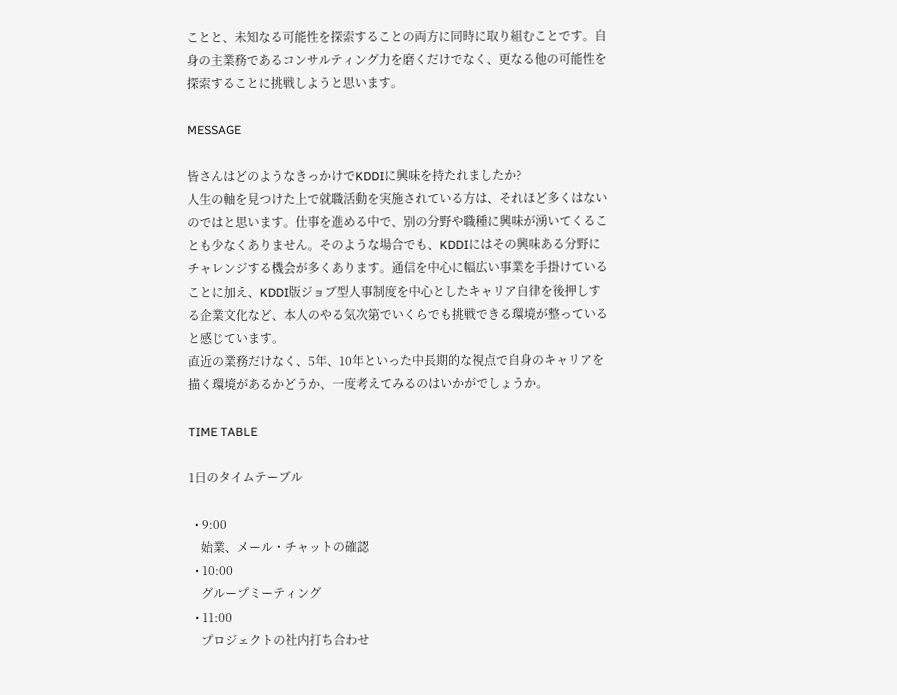ことと、未知なる可能性を探索することの両方に同時に取り組むことです。自身の主業務であるコンサルティング力を磨くだけでなく、更なる他の可能性を探索することに挑戦しようと思います。

MESSAGE

皆さんはどのようなきっかけでKDDIに興味を持たれましたか?
人生の軸を見つけた上で就職活動を実施されている方は、それほど多くはないのではと思います。仕事を進める中で、別の分野や職種に興味が湧いてくることも少なくありません。そのような場合でも、KDDIにはその興味ある分野にチャレンジする機会が多くあります。通信を中心に幅広い事業を手掛けていることに加え、KDDI版ジョブ型人事制度を中心としたキャリア自律を後押しする企業文化など、本人のやる気次第でいくらでも挑戦できる環境が整っていると感じています。
直近の業務だけなく、5年、10年といった中長期的な視点で自身のキャリアを描く環境があるかどうか、一度考えてみるのはいかがでしょうか。

TIME TABLE

1日のタイムテーブル

  • 9:00
    始業、メール・チャットの確認
  • 10:00
    グループミーティング
  • 11:00
    プロジェクトの社内打ち合わせ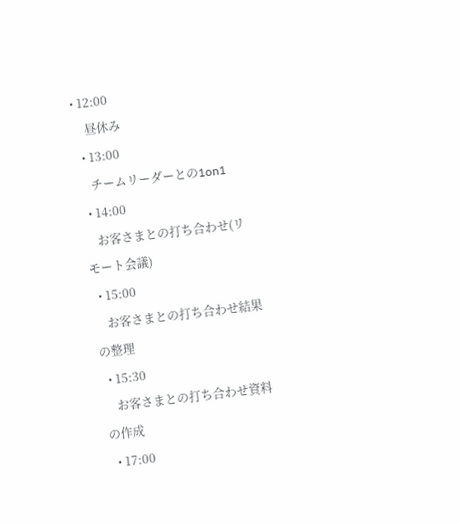• 12:00
    昼休み
  • 13:00
    チームリーダーとの1on1
  • 14:00
    お客さまとの打ち合わせ(リモート会議)
  • 15:00
    お客さまとの打ち合わせ結果の整理
  • 15:30
    お客さまとの打ち合わせ資料の作成
  • 17:00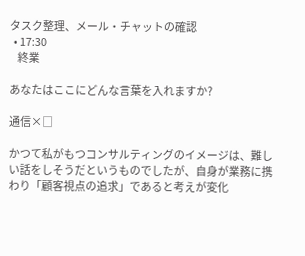タスク整理、メール・チャットの確認
  • 17:30
    終業

あなたはここにどんな言葉を入れますか?

通信×□

かつて私がもつコンサルティングのイメージは、難しい話をしそうだというものでしたが、自身が業務に携わり「顧客視点の追求」であると考えが変化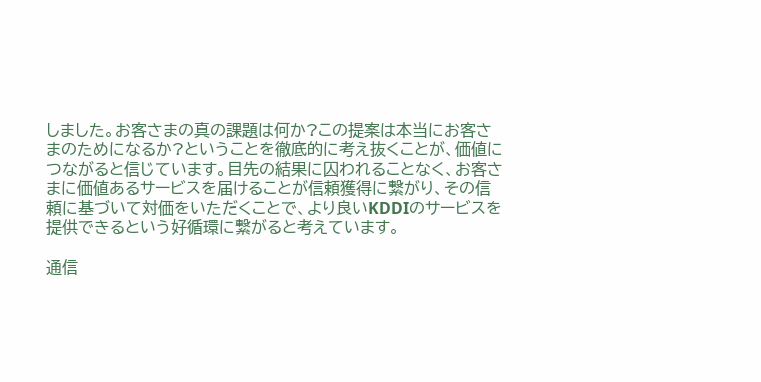しました。お客さまの真の課題は何か?この提案は本当にお客さまのためになるか?ということを徹底的に考え抜くことが、価値につながると信じています。目先の結果に囚われることなく、お客さまに価値あるサービスを届けることが信頼獲得に繋がり、その信頼に基づいて対価をいただくことで、より良いKDDIのサービスを提供できるという好循環に繋がると考えています。

通信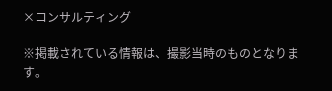×コンサルティング

※掲載されている情報は、撮影当時のものとなります。